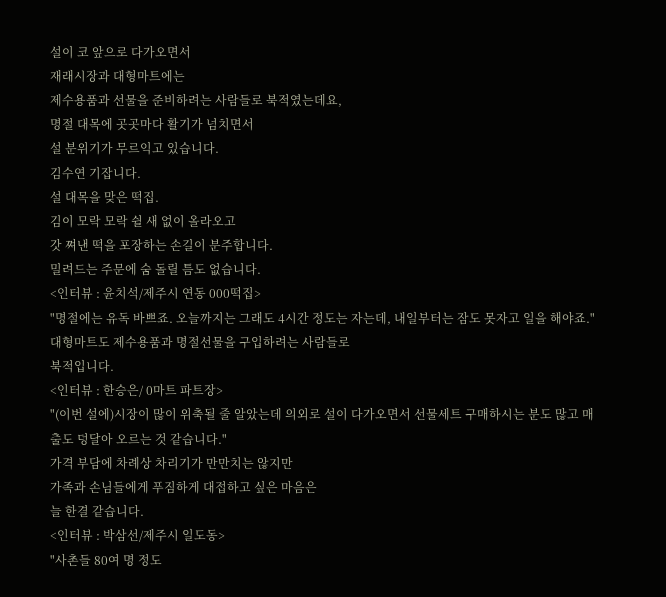설이 코 앞으로 다가오면서
재래시장과 대형마트에는
제수용품과 선물을 준비하려는 사람들로 북적였는데요,
명절 대목에 곳곳마다 활기가 넘치면서
설 분위기가 무르익고 있습니다.
김수연 기잡니다.
설 대목을 맞은 떡집.
김이 모락 모락 쉴 새 없이 올라오고
갓 쪄낸 떡을 포장하는 손길이 분주합니다.
밀려드는 주문에 숨 돌릴 틈도 없습니다.
<인터뷰 : 윤치석/제주시 연동 000떡집>
"명절에는 유독 바쁘죠. 오늘까지는 그래도 4시간 정도는 자는데, 내일부터는 잠도 못자고 일을 해야죠."
대형마트도 제수용품과 명절선물을 구입하려는 사람들로
북적입니다.
<인터뷰 : 한승은/ 0마트 파트장>
"(이번 설에)시장이 많이 위축될 줄 알았는데 의외로 설이 다가오면서 선물세트 구매하시는 분도 많고 매출도 덩달아 오르는 것 같습니다."
가격 부담에 차례상 차리기가 만만치는 않지만
가족과 손님들에게 푸짐하게 대접하고 싶은 마음은
늘 한결 같습니다.
<인터뷰 : 박삼선/제주시 일도동>
"사촌들 80여 명 정도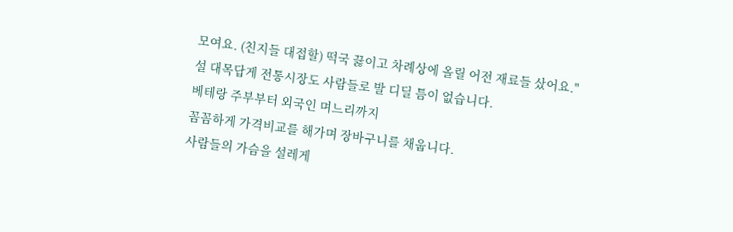모여요. (친지들 대접할) 떡국 끓이고 차례상에 올릴 어전 재료들 샀어요."
설 대목답게 전통시장도 사람들로 발 디딜 틈이 없습니다.
베테랑 주부부터 외국인 며느리까지
꼼꼼하게 가격비교를 해가며 장바구니를 채웁니다.
사람들의 가슴을 설레게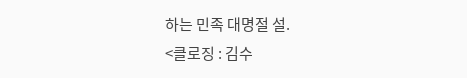하는 민족 대명절 설.
<클로징 : 김수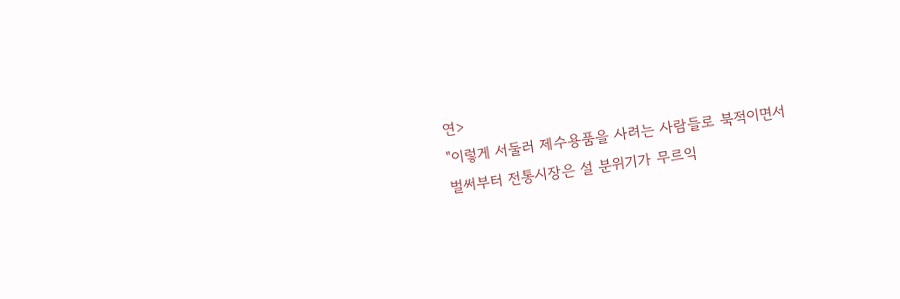연>
"이렇게 서둘러 제수용품을 사려는 사람들로 북적이면서
벌써부터 전통시장은 설 분위기가 무르익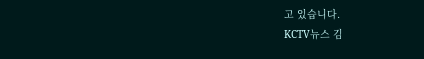고 있습니다.
KCTV뉴스 김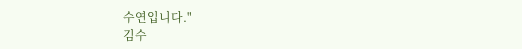수연입니다."
김수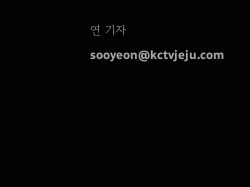연 기자
sooyeon@kctvjeju.com